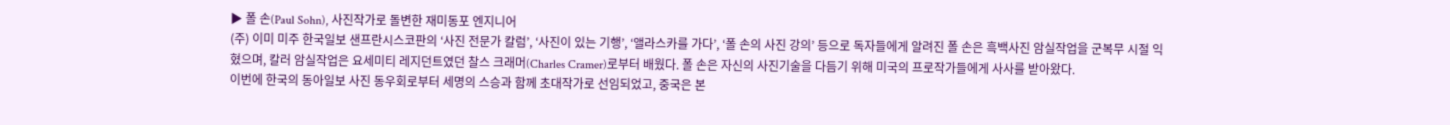▶ 폴 손(Paul Sohn), 사진작가로 돌변한 재미동포 엔지니어
(주) 이미 미주 한국일보 샌프란시스코판의 ‘사진 전문가 칼럼’, ‘사진이 있는 기행’, ‘앨라스카를 가다’, ‘폴 손의 사진 강의’ 등으로 독자들에게 알려진 폴 손은 흑백사진 암실작업을 군복무 시절 익혔으며, 칼러 암실작업은 요세미티 레지던트였던 찰스 크래머(Charles Cramer)로부터 배웠다. 폴 손은 자신의 사진기술을 다듬기 위해 미국의 프로작가들에게 사사를 받아왔다.
이번에 한국의 동아일보 사진 동우회로부터 세명의 스승과 함께 초대작가로 선임되었고, 중국은 본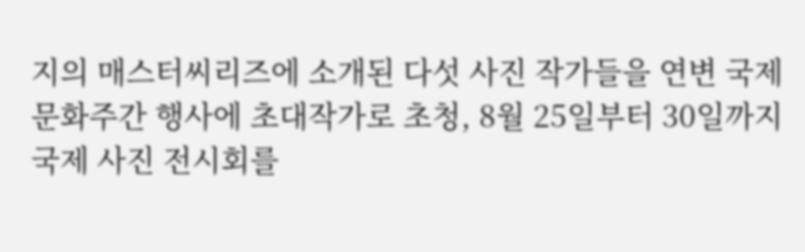지의 매스터씨리즈에 소개된 다섯 사진 작가들을 연변 국제 문화주간 행사에 초대작가로 초청, 8월 25일부터 30일까지 국제 사진 전시회를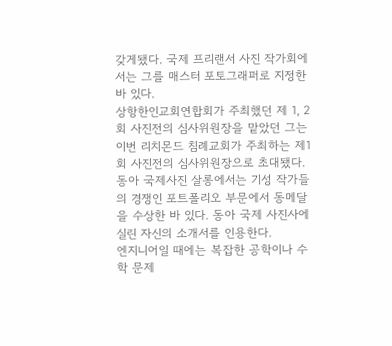갖게됐다. 국제 프리랜서 사진 작가회에서는 그를 매스터 포토그래퍼로 지정한 바 있다.
상항한인교회연합회가 주최했던 제 1, 2 회 사진전의 심사위원장을 맡았던 그는 이번 리치몬드 침례교회가 주최하는 제1회 사진전의 심사위원장으로 초대됐다. 동아 국제사진 살롱에서는 기성 작가들의 경쟁인 포트폴리오 부문에서 동메달을 수상한 바 있다. 동아 국제 사진사에 실린 자신의 소개서를 인용한다.
엔지니어일 때에는 복잡한 공학이나 수학 문제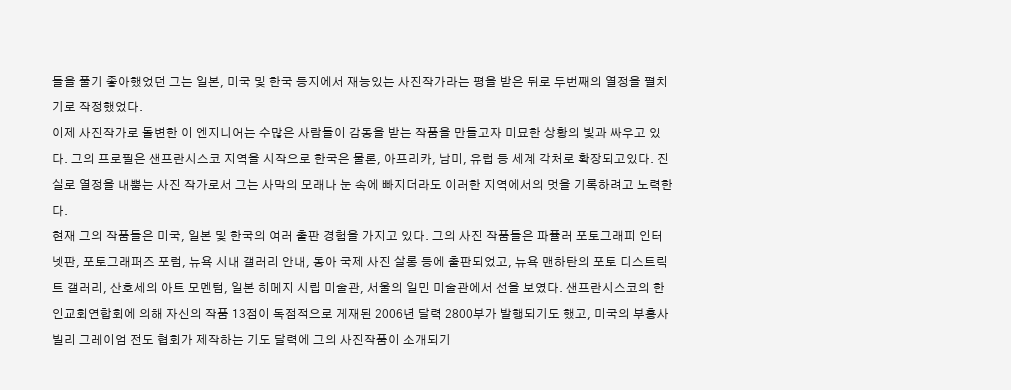들을 풀기 좋아했었던 그는 일본, 미국 및 한국 등지에서 재능있는 사진작가라는 평을 받은 뒤로 두번째의 열정을 펼치기로 작정했었다.
이제 사진작가로 돌변한 이 엔지니어는 수많은 사람들이 감동을 받는 작품을 만들고자 미묘한 상황의 빛과 싸우고 있다. 그의 프로필은 샌프란시스코 지역을 시작으로 한국은 물론, 아프리카, 남미, 유럽 등 세계 각처로 확장되고있다. 진실로 열정을 내뿜는 사진 작가로서 그는 사막의 모래나 눈 속에 빠지더라도 이러한 지역에서의 멋을 기록하려고 노력한다.
현재 그의 작품들은 미국, 일본 및 한국의 여러 출판 경험을 가지고 있다. 그의 사진 작품들은 파퓰러 포토그래피 인터넷판, 포토그래퍼즈 포럼, 뉴욕 시내 갤러리 안내, 동아 국제 사진 살롱 등에 출판되었고, 뉴욕 맨하탄의 포토 디스트릭트 갤러리, 산호세의 아트 모멘텀, 일본 히메지 시립 미술관, 서울의 일민 미술관에서 선을 보였다. 샌프란시스코의 한인교회연합회에 의해 자신의 작품 13점이 독점적으로 게재된 2006년 달력 2800부가 발행되기도 했고, 미국의 부흥사 빌리 그레이엄 전도 협회가 제작하는 기도 달력에 그의 사진작품이 소개되기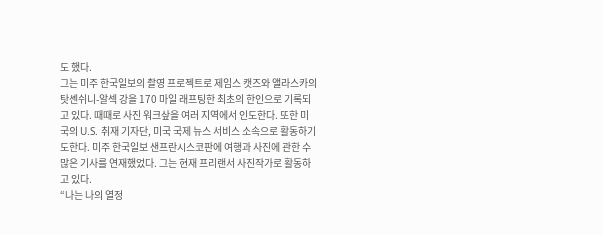도 했다.
그는 미주 한국일보의 촬영 프로젝트로 제임스 캣즈와 앨라스카의 탓셴쉬니-알섹 강을 170 마일 래프팅한 최초의 한인으로 기록되고 있다. 때때로 사진 워크샆을 여러 지역에서 인도한다. 또한 미국의 U.S. 취재 기자단, 미국 국제 뉴스 서비스 소속으로 활동하기도한다. 미주 한국일보 샌프란시스코판에 여행과 사진에 관한 수많은 기사를 연재했었다. 그는 현재 프리랜서 사진작가로 활동하고 있다.
“나는 나의 열정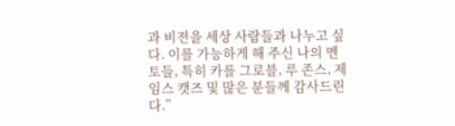과 비젼을 세상 사람들과 나누고 싶다. 이를 가능하게 해 주신 나의 멘토들, 특히 카를 그로블, 루 존스, 제임스 캣즈 및 많은 분들께 감사드린다.”